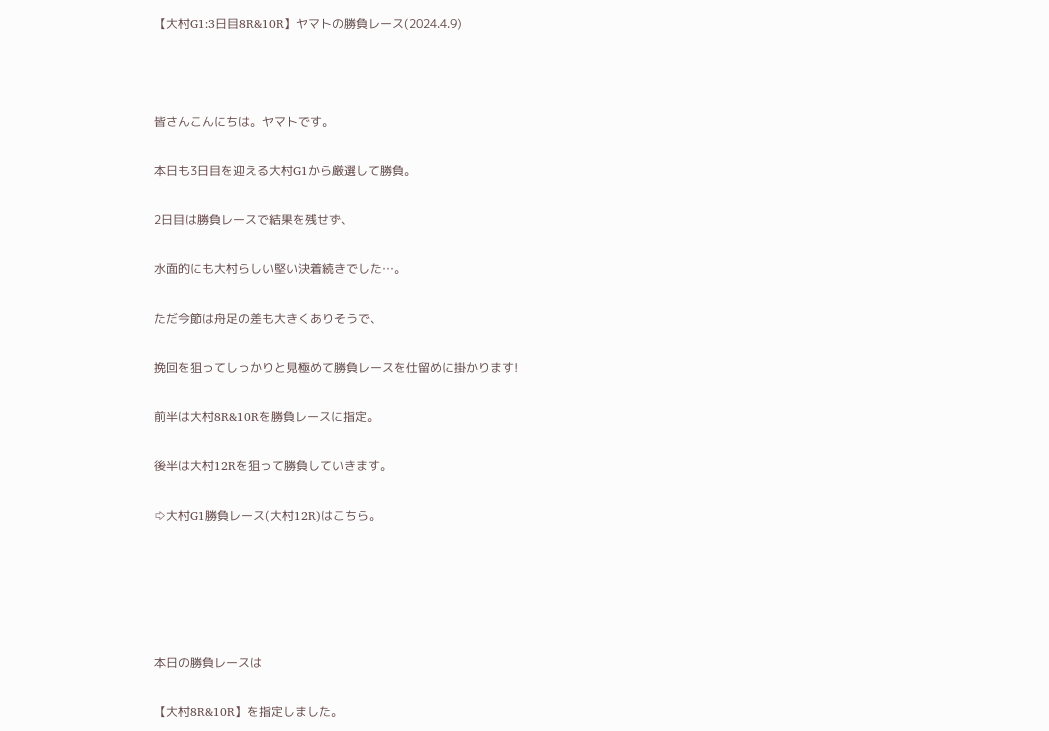【大村G1:3日目8R&10R】ヤマトの勝負レース(2024.4.9)



皆さんこんにちは。ヤマトです。

本日も3日目を迎える大村G1から厳選して勝負。

2日目は勝負レースで結果を残せず、

水面的にも大村らしい堅い決着続きでした…。

ただ今節は舟足の差も大きくありそうで、

挽回を狙ってしっかりと見極めて勝負レースを仕留めに掛かります!

前半は大村8R&10Rを勝負レースに指定。

後半は大村12Rを狙って勝負していきます。

⇨大村G1勝負レース(大村12R)はこちら。





本日の勝負レースは

【大村8R&10R】を指定しました。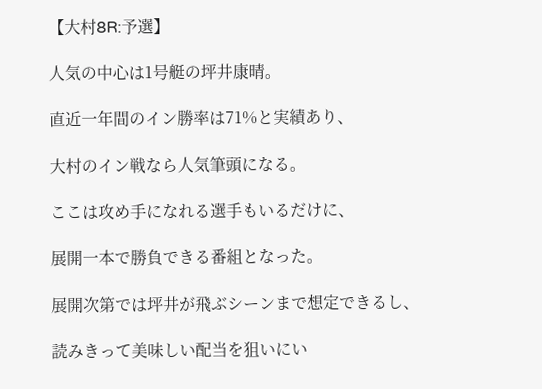【大村8R:予選】

人気の中心は1号艇の坪井康晴。

直近一年間のイン勝率は71%と実績あり、

大村のイン戦なら人気筆頭になる。

ここは攻め手になれる選手もいるだけに、

展開一本で勝負できる番組となった。

展開次第では坪井が飛ぶシーンまで想定できるし、

読みきって美味しい配当を狙いにい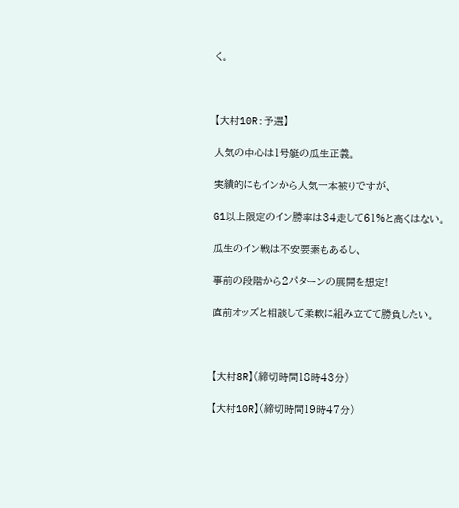く。



【大村10R:予選】

人気の中心は1号艇の瓜生正義。

実績的にもインから人気一本被りですが、

G1以上限定のイン勝率は34走して61%と高くはない。

瓜生のイン戦は不安要素もあるし、

事前の段階から2パターンの展開を想定!

直前オッズと相談して柔軟に組み立てて勝負したい。



【大村8R】(締切時間18時43分)

【大村10R】(締切時間19時47分)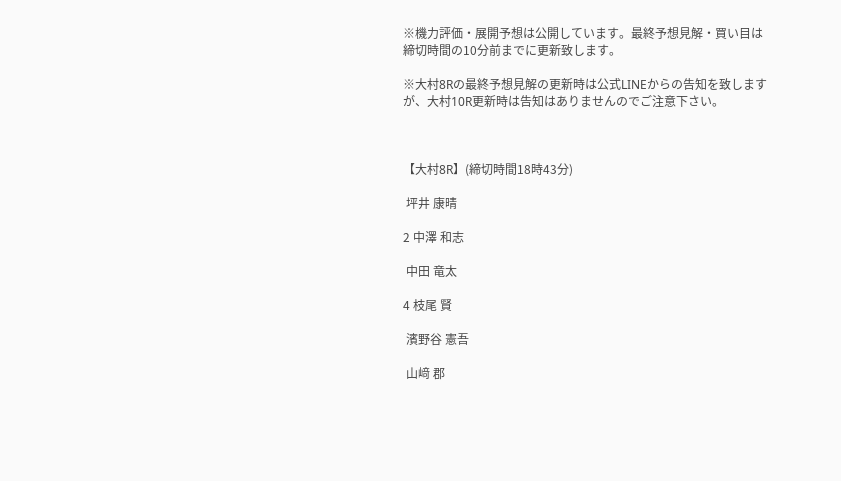※機力評価・展開予想は公開しています。最終予想見解・買い目は締切時間の10分前までに更新致します。

※大村8Rの最終予想見解の更新時は公式LINEからの告知を致しますが、大村10R更新時は告知はありませんのでご注意下さい。



【大村8R】(締切時間18時43分)

 坪井 康晴

2 中澤 和志

 中田 竜太

4 枝尾 賢

 濱野谷 憲吾

 山﨑 郡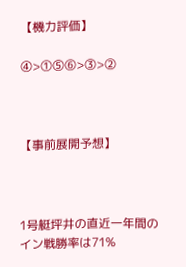【機力評価】

④>①⑤⑥>③>②



【事前展開予想】



1号艇坪井の直近一年間のイン戦勝率は71%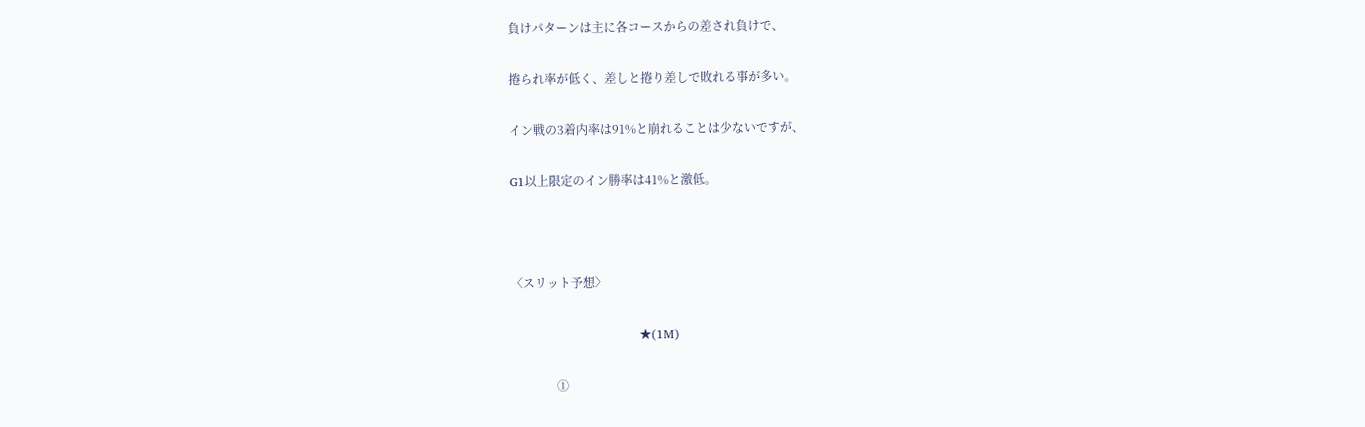負けパターンは主に各コースからの差され負けで、

捲られ率が低く、差しと捲り差しで敗れる事が多い。

イン戦の3着内率は91%と崩れることは少ないですが、

G1以上限定のイン勝率は41%と激低。



〈スリット予想〉

                                ★(1M)

               ①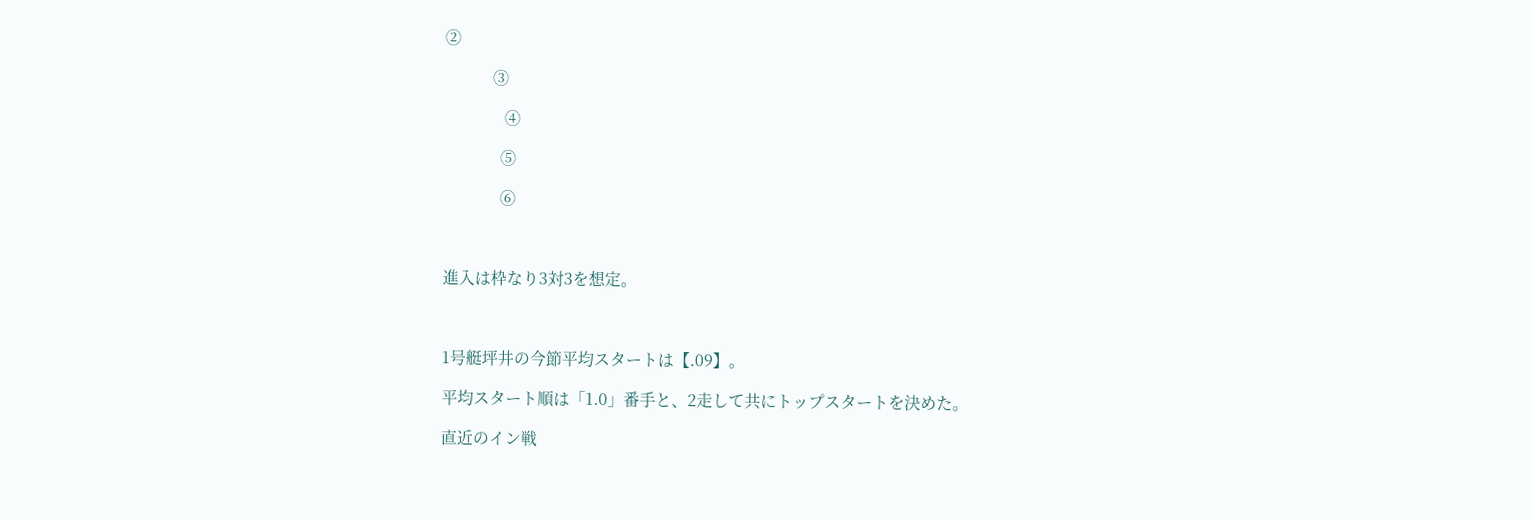②

            ③

               ④

              ⑤

              ⑥



進入は枠なり3対3を想定。



1号艇坪井の今節平均スタートは【.09】。

平均スタート順は「1.0」番手と、2走して共にトップスタートを決めた。

直近のイン戦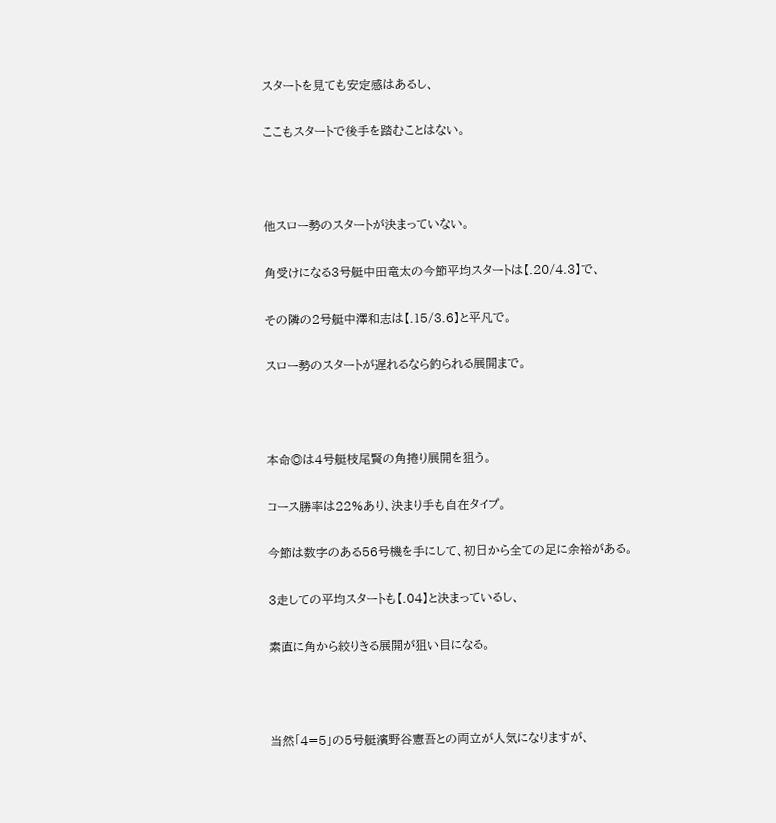スタートを見ても安定感はあるし、

ここもスタートで後手を踏むことはない。



他スロー勢のスタートが決まっていない。

角受けになる3号艇中田竜太の今節平均スタートは【.20/4.3】で、

その隣の2号艇中澤和志は【.15/3.6】と平凡で。

スロー勢のスタートが遅れるなら釣られる展開まで。



本命◎は4号艇枝尾賢の角捲り展開を狙う。

コース勝率は22%あり、決まり手も自在タイプ。

今節は数字のある56号機を手にして、初日から全ての足に余裕がある。

3走しての平均スタートも【.04】と決まっているし、

素直に角から絞りきる展開が狙い目になる。



当然「4=5」の5号艇濱野谷憲吾との両立が人気になりますが、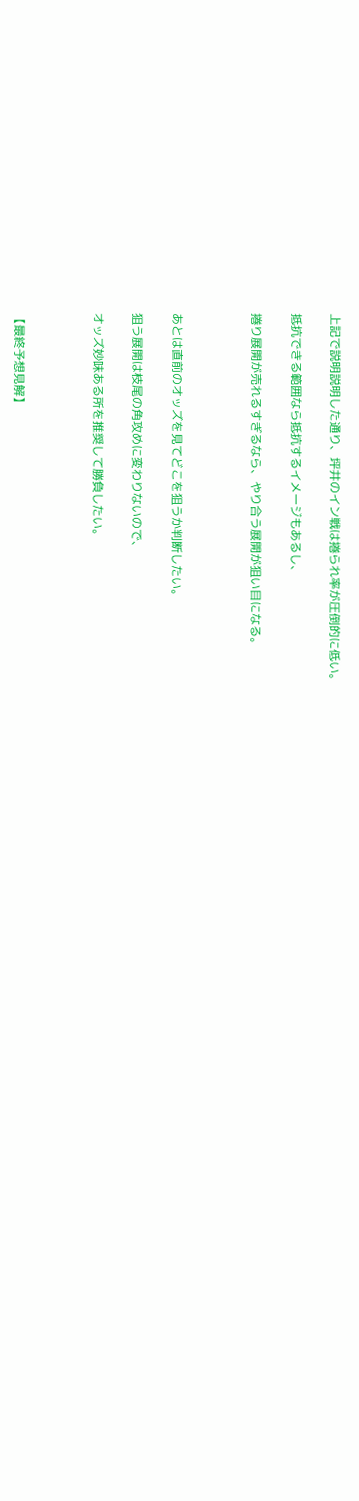上記で説明説明した通り、坪井のイン戦は捲られ率が圧倒的に低い。

抵抗できる範囲なら抵抗するイメージもあるし、

捲り展開が売れるすぎるなら、やり合う展開が狙い目になる。



あとは直前のオッズを見てどこを狙うか判断したい。

狙う展開は枝尾の角攻めに変わりないので、

オッズ妙味ある所を推奨して勝負したい。



【最終予想見解】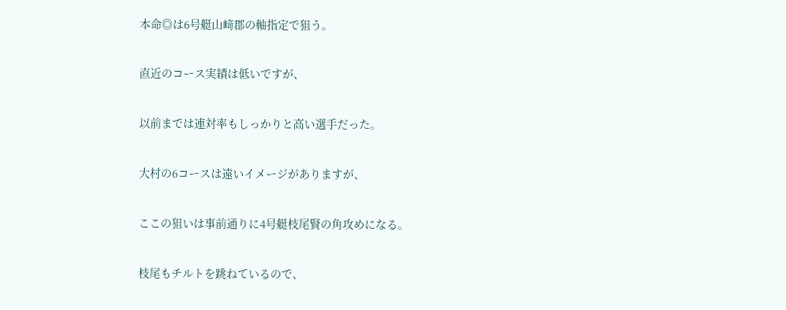本命◎は6号艇山﨑郡の軸指定で狙う。

直近のコース実績は低いですが、

以前までは連対率もしっかりと高い選手だった。

大村の6コースは遠いイメージがありますが、

ここの狙いは事前通りに4号艇枝尾賢の角攻めになる。

枝尾もチルトを跳ねているので、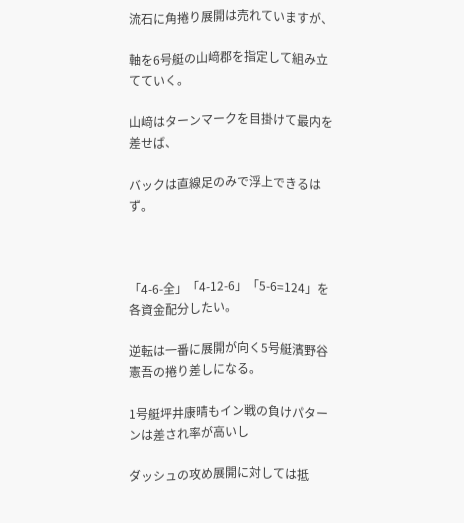流石に角捲り展開は売れていますが、

軸を6号艇の山﨑郡を指定して組み立てていく。

山﨑はターンマークを目掛けて最内を差せば、

バックは直線足のみで浮上できるはず。



「4-6-全」「4-12-6」「5-6=124」を各資金配分したい。

逆転は一番に展開が向く5号艇濱野谷憲吾の捲り差しになる。

1号艇坪井康晴もイン戦の負けパターンは差され率が高いし

ダッシュの攻め展開に対しては抵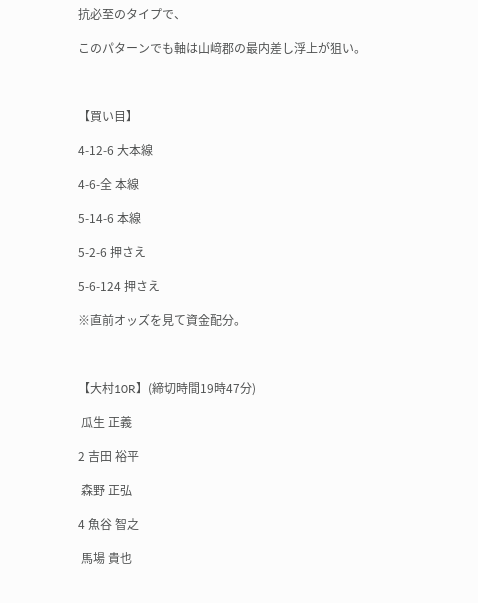抗必至のタイプで、

このパターンでも軸は山﨑郡の最内差し浮上が狙い。



【買い目】

4-12-6 大本線

4-6-全 本線

5-14-6 本線

5-2-6 押さえ

5-6-124 押さえ

※直前オッズを見て資金配分。



【大村10R】(締切時間19時47分)

 瓜生 正義

2 吉田 裕平

 森野 正弘

4 魚谷 智之

 馬場 貴也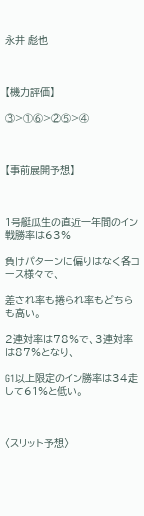永井 彪也



【機力評価】

③>①⑥>②⑤>④



【事前展開予想】



1号艇瓜生の直近一年間のイン戦勝率は63%

負けパターンに偏りはなく各コース様々で、

差され率も捲られ率もどちらも高い。

2連対率は78%で、3連対率は87%となり、

G1以上限定のイン勝率は34走して61%と低い。



〈スリット予想〉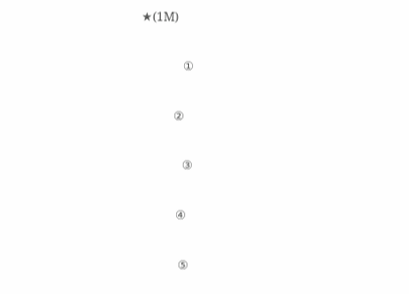★(1M)

              ①

           ②

              ③

            ④

             ⑤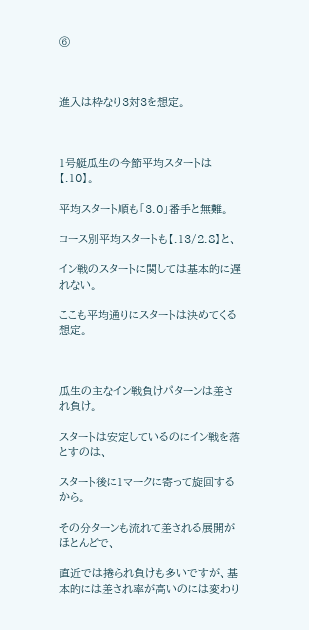⑥



進入は枠なり3対3を想定。



1号艇瓜生の今節平均スタートは【.10】。

平均スタート順も「3.0」番手と無難。

コース別平均スタートも【.13/2.8】と、

イン戦のスタートに関しては基本的に遅れない。

ここも平均通りにスタートは決めてくる想定。



瓜生の主なイン戦負けパターンは差され負け。

スタートは安定しているのにイン戦を落とすのは、

スタート後に1マークに寄って旋回するから。

その分ターンも流れて差される展開がほとんどで、

直近では捲られ負けも多いですが、基本的には差され率が高いのには変わり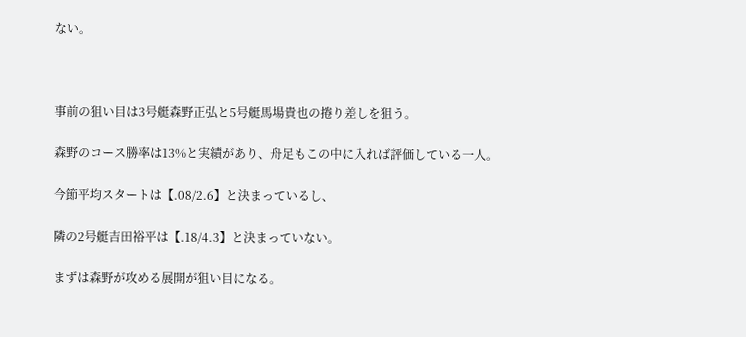ない。



事前の狙い目は3号艇森野正弘と5号艇馬場貴也の捲り差しを狙う。

森野のコース勝率は13%と実績があり、舟足もこの中に入れば評価している一人。

今節平均スタートは【.08/2.6】と決まっているし、

隣の2号艇吉田裕平は【.18/4.3】と決まっていない。

まずは森野が攻める展開が狙い目になる。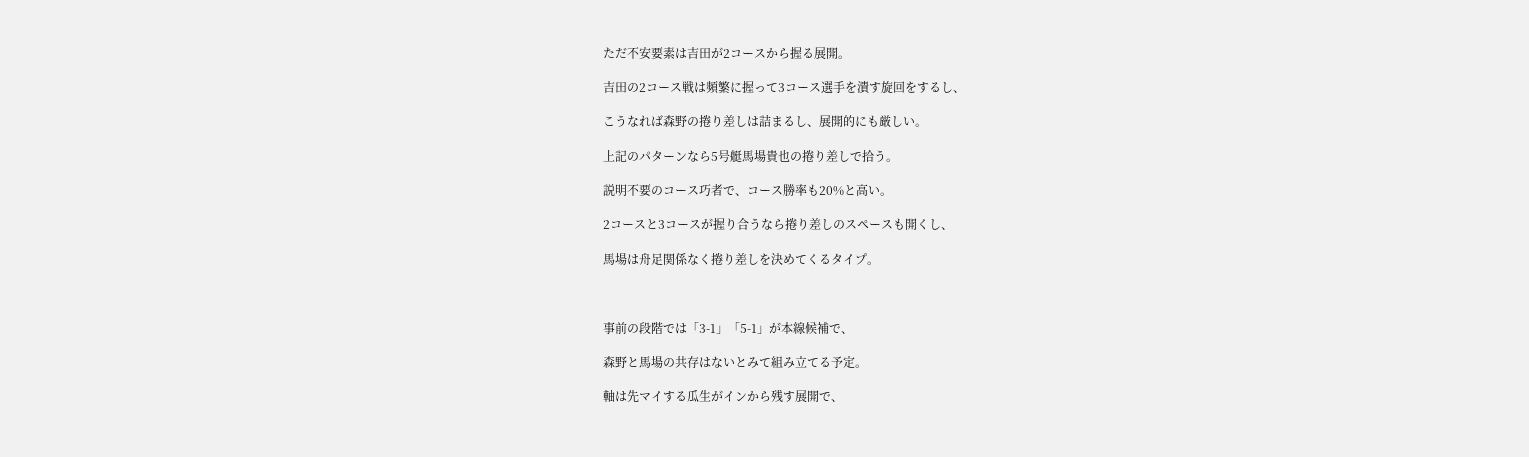ただ不安要素は吉田が2コースから握る展開。

吉田の2コース戦は頻繁に握って3コース選手を潰す旋回をするし、

こうなれば森野の捲り差しは詰まるし、展開的にも厳しい。

上記のパターンなら5号艇馬場貴也の捲り差しで拾う。

説明不要のコース巧者で、コース勝率も20%と高い。

2コースと3コースが握り合うなら捲り差しのスペースも開くし、

馬場は舟足関係なく捲り差しを決めてくるタイプ。



事前の段階では「3-1」「5-1」が本線候補で、

森野と馬場の共存はないとみて組み立てる予定。

軸は先マイする瓜生がインから残す展開で、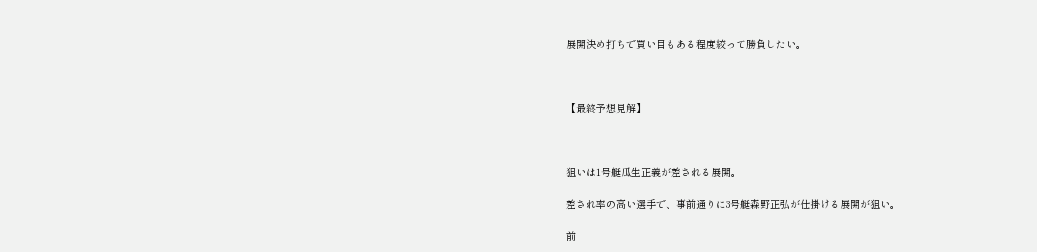展開決め打ちで買い目もある程度絞って勝負したい。



【最終予想見解】



狙いは1号艇瓜生正義が差される展開。

差され率の高い選手で、事前通りに3号艇森野正弘が仕掛ける展開が狙い。

前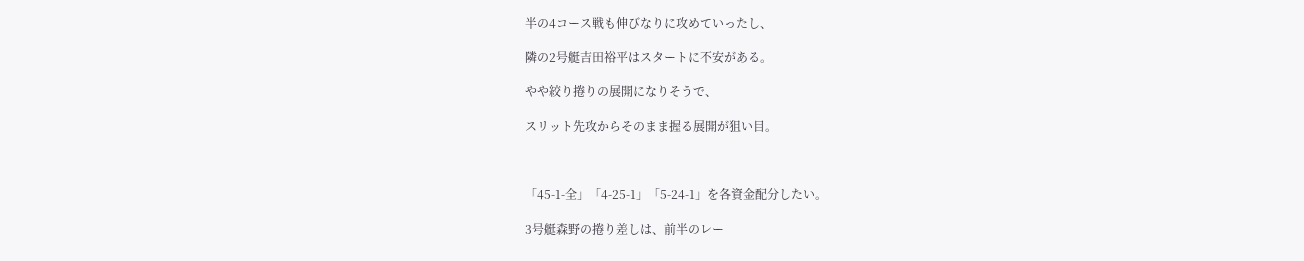半の4コース戦も伸びなりに攻めていったし、

隣の2号艇吉田裕平はスタートに不安がある。

やや絞り捲りの展開になりそうで、

スリット先攻からそのまま握る展開が狙い目。



「45-1-全」「4-25-1」「5-24-1」を各資金配分したい。

3号艇森野の捲り差しは、前半のレー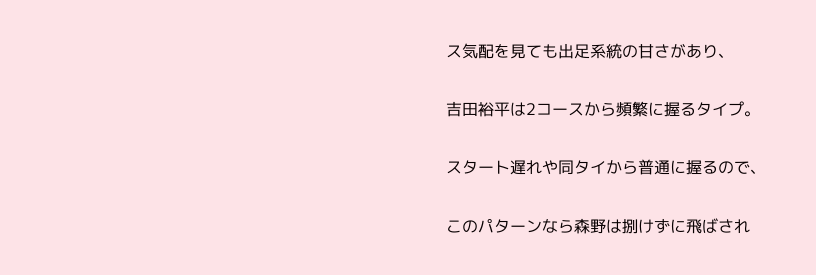ス気配を見ても出足系統の甘さがあり、

吉田裕平は2コースから頻繁に握るタイプ。

スタート遅れや同タイから普通に握るので、

このパターンなら森野は捌けずに飛ばされ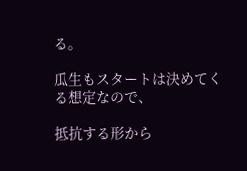る。

瓜生もスタートは決めてくる想定なので、

抵抗する形から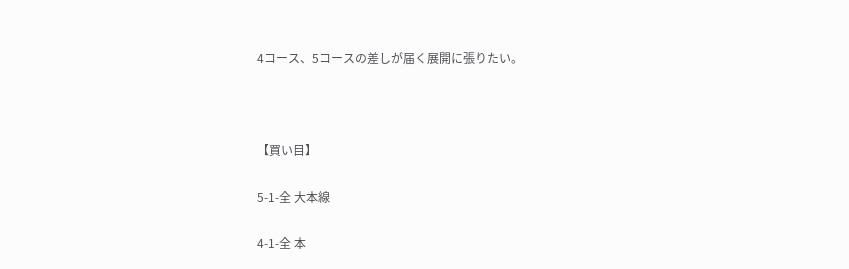4コース、5コースの差しが届く展開に張りたい。



【買い目】

5-1-全 大本線

4-1-全 本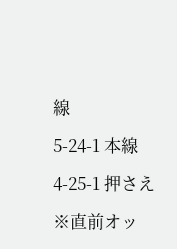線

5-24-1 本線

4-25-1 押さえ

※直前オッ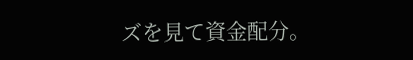ズを見て資金配分。